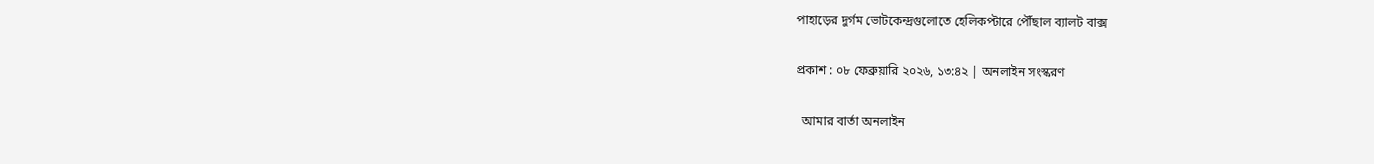পাহাড়ের দুর্গম ভোটকেন্দ্রগুলোতে হেলিকপ্টারে পৌঁছাল ব্যালট বাক্স

প্রকাশ : ০৮ ফেব্রুয়ারি ২০২৬, ১৩:৪২ | অনলাইন সংস্করণ

  আমার বার্তা অনলাইন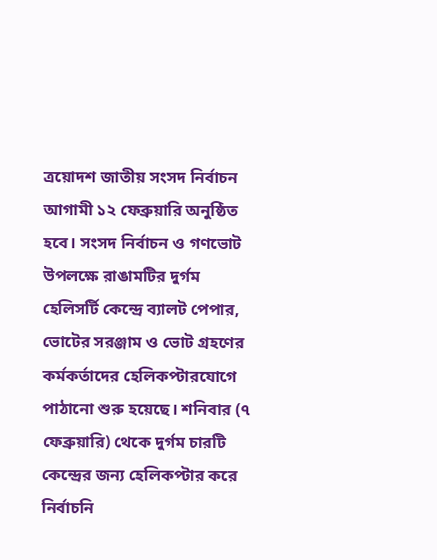ত্রয়োদশ জাতীয় সংসদ নির্বাচন আগামী ১২ ফেব্রুয়ারি অনুষ্ঠিত হবে। সংসদ নির্বাচন ও গণভোট উপলক্ষে রাঙামটির দুর্গম হেলিসর্টি কেন্দ্রে ব্যালট পেপার, ভোটের সরঞ্জাম ও ভোট গ্রহণের কর্মকর্তাদের হেলিকপ্টারযোগে পাঠানো শুরু হয়েছে। শনিবার (৭ ফেব্রুয়ারি) থেকে দুর্গম চারটি কেন্দ্রের জন্য হেলিকপ্টার করে নির্বাচনি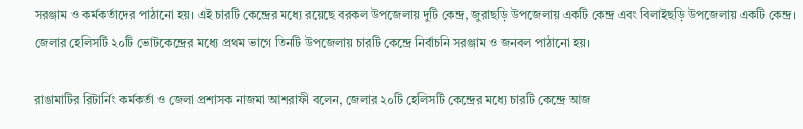সরঞ্জাম ও কর্মকর্তাদের পাঠানো হয়। এই চারটি কেন্দ্রের মধ্যে রয়েছে বরকল উপজেলায় দুটি কেন্দ্র, জুরাছড়ি উপজেলায় একটি কেন্দ্র এবং বিলাইছড়ি উপজেলায় একটি কেন্দ্র। জেলার হেলিসর্টি ২০টি ভোটকেন্দ্রের মধ্যে প্রথম ভাগে তিনটি উপজেলায় চারটি কেন্দ্রে নির্বাচনি সরঞ্জাম ও জনবল পাঠানো হয়।

রাঙামাটির রিটার্নিং কর্মকর্তা ও জেলা প্রশাসক নাজমা আশরাফী বলেন, জেলার ২০টি হেলিসর্টি কেন্দ্রের মধ্যে চারটি কেন্দ্রে আজ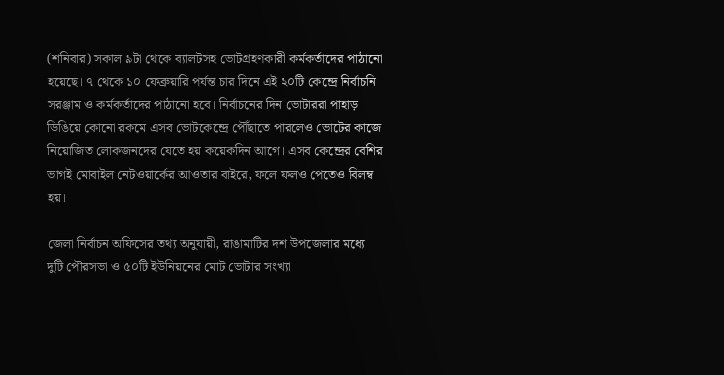(শনিবার) সকাল ৯টা থেকে ব্যালটসহ ভোটগ্রহণকারী কর্মকর্তাদের পাঠানো হয়েছে। ৭ থেকে ১০ ফেব্রুয়ারি পর্যন্ত চার দিনে এই ২০টি কেন্দ্রে নির্বাচনি সরঞ্জাম ও কর্মকর্তাদের পাঠানো হবে। নির্বাচনের দিন ভোটাররা পাহাড় ডিঙিয়ে কোনো রকমে এসব ভোটকেন্দ্রে পৌঁছাতে পারলেও ভোটের কাজে নিয়োজিত লোকজনদের যেতে হয় কয়েকদিন আগে। এসব কেন্দ্রের বেশির ভাগই মোবাইল নেটওয়ার্কের আওতার বাইরে, ফলে ফলও পেতেও বিলম্ব হয়।

জেলা নির্বাচন অফিসের তথ্য অনুযায়ী, রাঙামাটির দশ উপজেলার মধ্যে দুটি পৌরসভা ও ৫০টি ইউনিয়নের মোট ভোটার সংখ্যা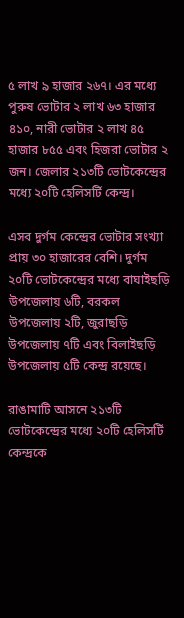৫ লাখ ৯ হাজার ২৬৭। এর মধ্যে পুরুষ ভোটার ২ লাখ ৬৩ হাজার ৪১০, নারী ভোটার ২ লাখ ৪৫ হাজার ৮৫৫ এবং হিজরা ভোটার ২ জন। জেলার ২১৩টি ভোটকেন্দ্রের মধ্যে ২০টি হেলিসর্টি কেন্দ্র।

এসব দুর্গম কেন্দ্রের ভোটার সংখ্যা প্রায় ৩০ হাজারের বেশি। দুর্গম ২০টি ভোটকেন্দ্রের মধ্যে বাঘাইছড়ি উপজেলায় ৬টি, বরকল উপজেলায় ২টি, জুরাছড়ি উপজেলায় ৭টি এবং বিলাইছড়ি উপজেলায় ৫টি কেন্দ্র রয়েছে।

রাঙামাটি আসনে ২১৩টি ভোটকেন্দ্রের মধ্যে ২০টি হেলিসর্টি কেন্দ্রকে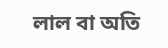লাল বা অতি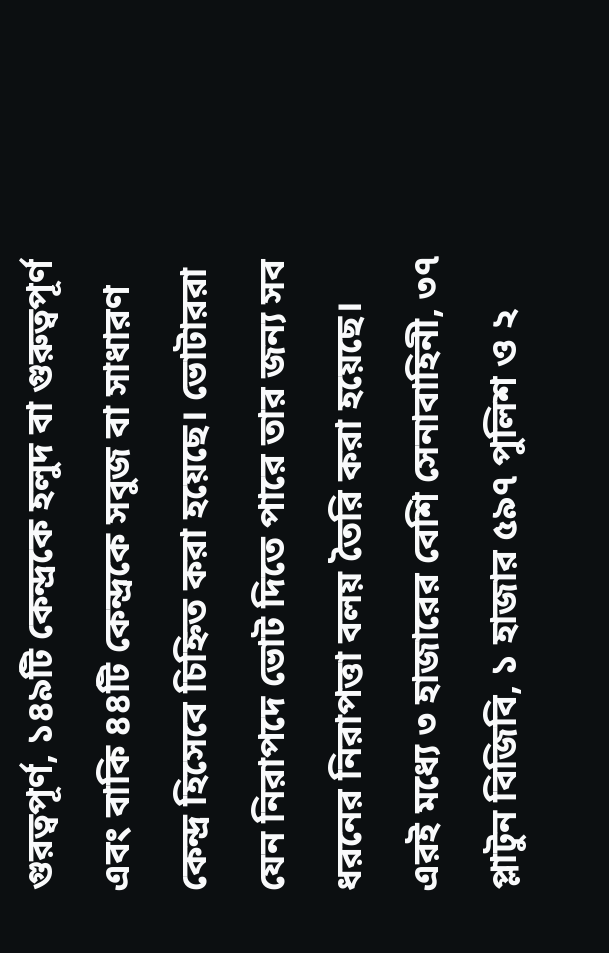গুরত্বপূর্ণ, ১৪৯টি কেন্দ্রকে হলুদ বা গুরুত্বপূর্ণ এবং বাকি ৪৪টি কেন্দ্রকে সবুজ বা সাধারণ কেন্দ্র হিসেবে চিহ্নিত করা হয়েছে। ভোটাররা যেন নিরাপদে ভোট দিতে পারে তার জন্য সব ধরনের নিরাপত্তা বলয় তৈরি করা হয়েছে। এরই মধ্যে ৩ হাজারের বেশি সেনাবাহিনী, ৩৭ প্লাটুন বিজিবি, ১ হাজার ৫৯৭ পুলিশ ও ২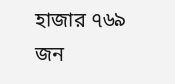হাজার ৭৬৯ জন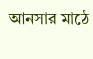আনসার মাঠে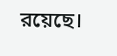রয়েছে।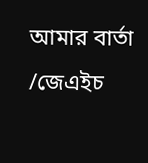আমার বার্তা /জেএইচ